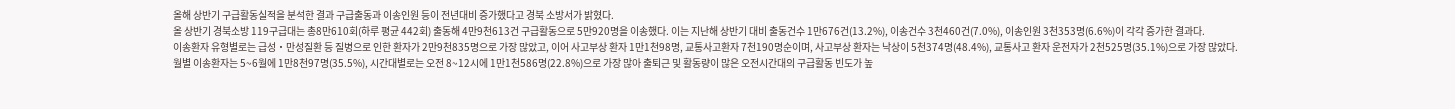올해 상반기 구급활동실적을 분석한 결과 구급출동과 이송인원 등이 전년대비 증가했다고 경북 소방서가 밝혔다.
올 상반기 경북소방 119구급대는 총8만610회(하루 평균 442회) 출동해 4만9천613건 구급활동으로 5만920명을 이송했다. 이는 지난해 상반기 대비 출동건수 1만676건(13.2%), 이송건수 3천460건(7.0%), 이송인원 3천353명(6.6%)이 각각 증가한 결과다.
이송환자 유형별로는 급성‧만성질환 등 질병으로 인한 환자가 2만9천835명으로 가장 많았고, 이어 사고부상 환자 1만1천98명, 교통사고환자 7천190명순이며, 사고부상 환자는 낙상이 5천374명(48.4%), 교통사고 환자 운전자가 2천525명(35.1%)으로 가장 많았다.
월별 이송환자는 5~6월에 1만8천97명(35.5%), 시간대별로는 오전 8~12시에 1만1천586명(22.8%)으로 가장 많아 출퇴근 및 활동량이 많은 오전시간대의 구급활동 빈도가 높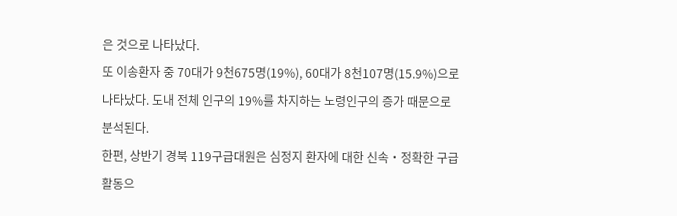은 것으로 나타났다.
또 이송환자 중 70대가 9천675명(19%), 60대가 8천107명(15.9%)으로 나타났다. 도내 전체 인구의 19%를 차지하는 노령인구의 증가 때문으로 분석된다.
한편, 상반기 경북 119구급대원은 심정지 환자에 대한 신속‧정확한 구급활동으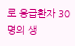로 응급환자 30명의 생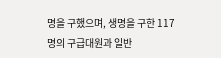명을 구했으며, 생명을 구한 117명의 구급대원과 일반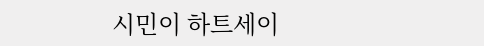시민이 하트세이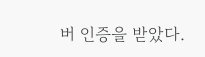버 인증을 받았다.